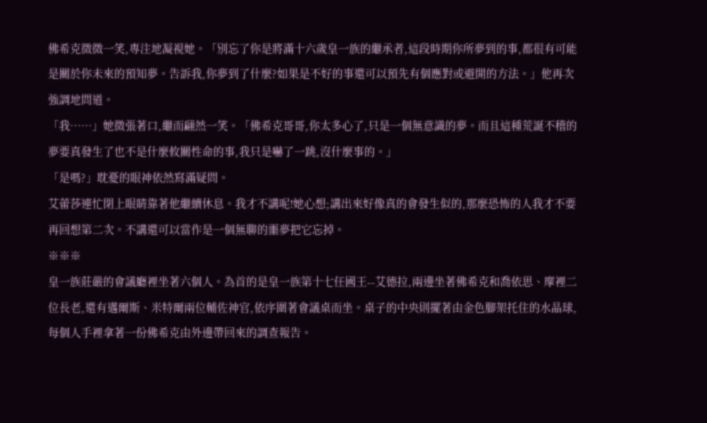佛希克微微一笑,專注地凝視她。「別忘了你是將滿十六歲皇一族的繼承者,這段時期你所夢到的事,都很有可能是關於你未來的預知夢。告訴我,你夢到了什麼?如果是不好的事還可以預先有個應對或避開的方法。」他再次強調地問道。
「我……」她微張著口,繼而翩然一笑。「佛希克哥哥,你太多心了,只是一個無意識的夢。而且這種荒誕不稽的夢要真發生了也不是什麼攸關性命的事,我只是嚇了一跳,沒什麼事的。」
「是嗎?」耽憂的眼神依然寫滿疑問。
艾蕾莎連忙閉上眼睛靠著他繼續休息。我才不講呢!她心想;講出來好像真的會發生似的,那麼恐怖的人我才不要再回想第二次。不講還可以當作是一個無聊的噩夢把它忘掉。
※※※
皇一族莊嚴的會議廳裡坐著六個人。為首的是皇一族第十七任國王--艾德拉,兩邊坐著佛希克和喬依思、摩裡二位長老,還有邁爾斯、米特爾兩位輔佐神官,依序圍著會議桌而坐。桌子的中央則擺著由金色腳架托住的水晶球,每個人手裡拿著一份佛希克由外邊帶回來的調查報告。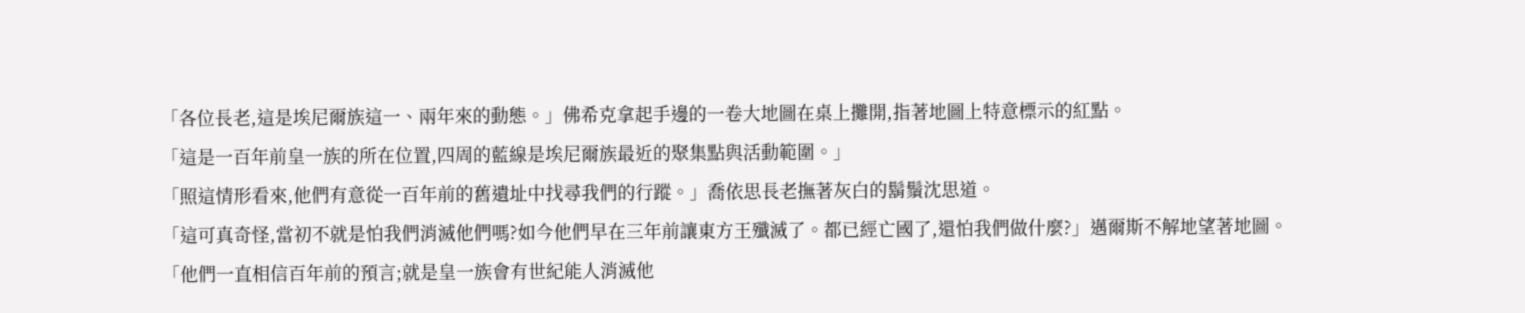「各位長老,這是埃尼爾族這一、兩年來的動態。」佛希克拿起手邊的一卷大地圖在桌上攤開,指著地圖上特意標示的紅點。
「這是一百年前皇一族的所在位置,四周的藍線是埃尼爾族最近的聚集點與活動範圍。」
「照這情形看來,他們有意從一百年前的舊遺址中找尋我們的行蹤。」喬依思長老撫著灰白的鬍鬚沈思道。
「這可真奇怪,當初不就是怕我們消滅他們嗎?如今他們早在三年前讓東方王殲滅了。都已經亡國了,還怕我們做什麼?」邁爾斯不解地望著地圖。
「他們一直相信百年前的預言;就是皇一族會有世紀能人消滅他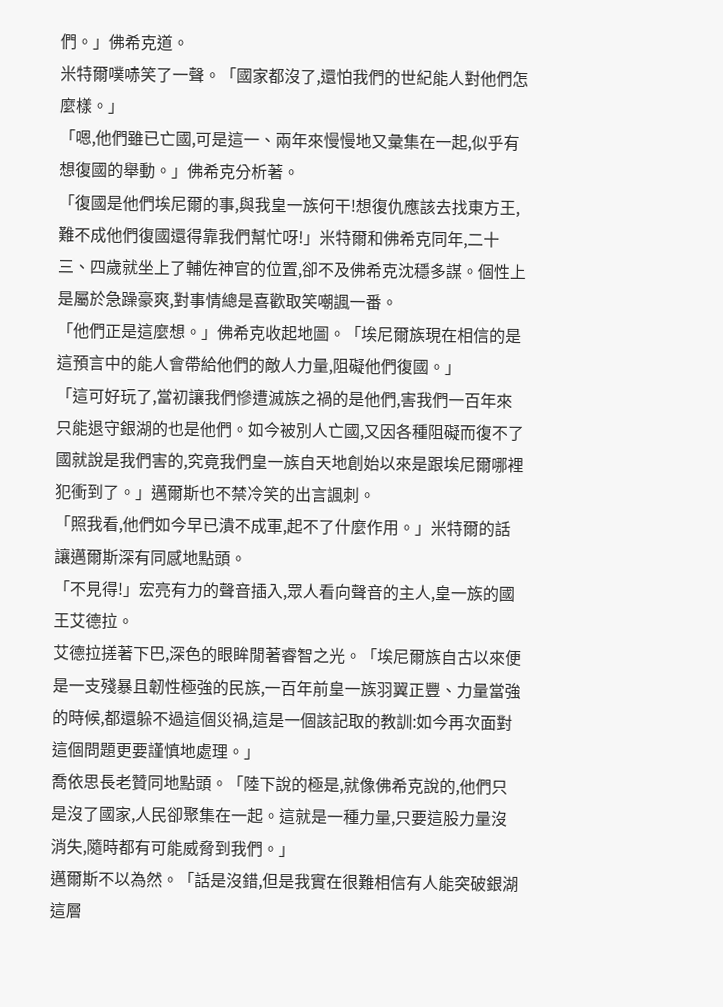們。」佛希克道。
米特爾噗哧笑了一聲。「國家都沒了,還怕我們的世紀能人對他們怎麼樣。」
「嗯,他們雖已亡國,可是這一、兩年來慢慢地又彙集在一起,似乎有想復國的舉動。」佛希克分析著。
「復國是他們埃尼爾的事,與我皇一族何干!想復仇應該去找東方王,難不成他們復國還得靠我們幫忙呀!」米特爾和佛希克同年,二十三、四歲就坐上了輔佐神官的位置,卻不及佛希克沈穩多謀。個性上是屬於急躁豪爽,對事情總是喜歡取笑嘲諷一番。
「他們正是這麼想。」佛希克收起地圖。「埃尼爾族現在相信的是這預言中的能人會帶給他們的敵人力量,阻礙他們復國。」
「這可好玩了,當初讓我們慘遭滅族之禍的是他們,害我們一百年來只能退守銀湖的也是他們。如今被別人亡國,又因各種阻礙而復不了國就說是我們害的,究竟我們皇一族自天地創始以來是跟埃尼爾哪裡犯衝到了。」邁爾斯也不禁冷笑的出言諷刺。
「照我看,他們如今早已潰不成軍,起不了什麼作用。」米特爾的話讓邁爾斯深有同感地點頭。
「不見得!」宏亮有力的聲音插入,眾人看向聲音的主人,皇一族的國王艾德拉。
艾德拉搓著下巴,深色的眼眸閒著睿智之光。「埃尼爾族自古以來便是一支殘暴且韌性極強的民族,一百年前皇一族羽翼正豐、力量當強的時候,都還躲不過這個災禍,這是一個該記取的教訓:如今再次面對這個問題更要謹慎地處理。」
喬依思長老贊同地點頭。「陸下說的極是,就像佛希克說的,他們只是沒了國家,人民卻聚集在一起。這就是一種力量,只要這股力量沒消失,隨時都有可能威脅到我們。」
邁爾斯不以為然。「話是沒錯,但是我實在很難相信有人能突破銀湖這層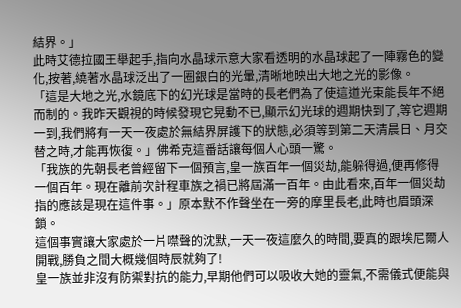結界。」
此時艾德拉國王舉起手,指向水晶球示意大家看透明的水晶球起了一陣霧色的變化,按著,繞著水晶球泛出了一圈銀白的光暈,清晰地映出大地之光的影像。
「這是大地之光,水鏡底下的幻光球是當時的長老們為了使這道光束能長年不絕而制的。我昨天觀視的時候發現它晃動不已,顯示幻光球的週期快到了,等它週期一到,我們將有一天一夜處於無結界屏護下的狀態,必須等到第二天清晨日、月交替之時,才能再恢復。」佛希克這番話讓每個人心頭一驚。
「我族的先朝長老曾經留下一個預言,皇一族百年一個災劫,能躲得過,便再修得一個百年。現在離前次計程車族之禍已將屆滿一百年。由此看來,百年一個災劫指的應該是現在這件事。」原本默不作聲坐在一旁的摩里長老,此時也眉頭深鎖。
這個事實讓大家處於一片噤聲的沈默,一天一夜這麼久的時間,要真的跟埃尼爾人開戰,勝負之間大概幾個時辰就夠了!
皇一族並非沒有防禦對抗的能力,早期他們可以吸收大她的靈氣,不需儀式便能與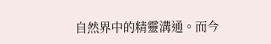自然界中的精靈溝通。而今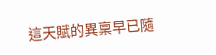這天賦的異稟早已隨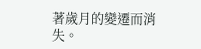著歲月的變遷而消失。